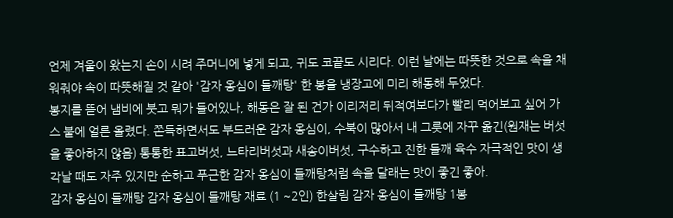언제 겨울이 왔는지 손이 시려 주머니에 넣게 되고, 귀도 코끝도 시리다. 이런 날에는 따뜻한 것으로 속을 채워줘야 속이 따뜻해질 것 같아 '감자 옹심이 들깨탕' 한 봉을 냉장고에 미리 해동해 두었다.
봉지를 뜯어 냄비에 붓고 뭐가 들어있나, 해동은 잘 된 건가 이리저리 뒤적여보다가 빨리 먹어보고 싶어 가스 불에 얼른 올렸다. 쫀득하면서도 부드러운 감자 옹심이, 수북이 많아서 내 그릇에 자꾸 옮긴(원재는 버섯을 좋아하지 않음) 통통한 표고버섯, 느타리버섯과 새송이버섯, 구수하고 진한 들깨 육수 자극적인 맛이 생각날 때도 자주 있지만 순하고 푸근한 감자 옹심이 들깨탕처럼 속을 달래는 맛이 좋긴 좋아.
감자 옹심이 들깨탕 감자 옹심이 들깨탕 재료 (1 ~2인) 한살림 감자 옹심이 들깨탕 1봉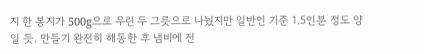지 한 봉지가 500g으로 우린 두 그릇으로 나눴지만 일반인 기준 1.5인분 정도 양일 듯. 만들기 완전히 해동한 후 냄비에 전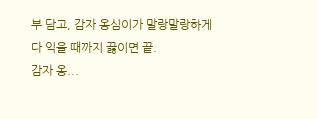부 담고, 감자 옹심이가 말랑말랑하게 다 익을 때까지 끓이면 끝.
감자 옹...